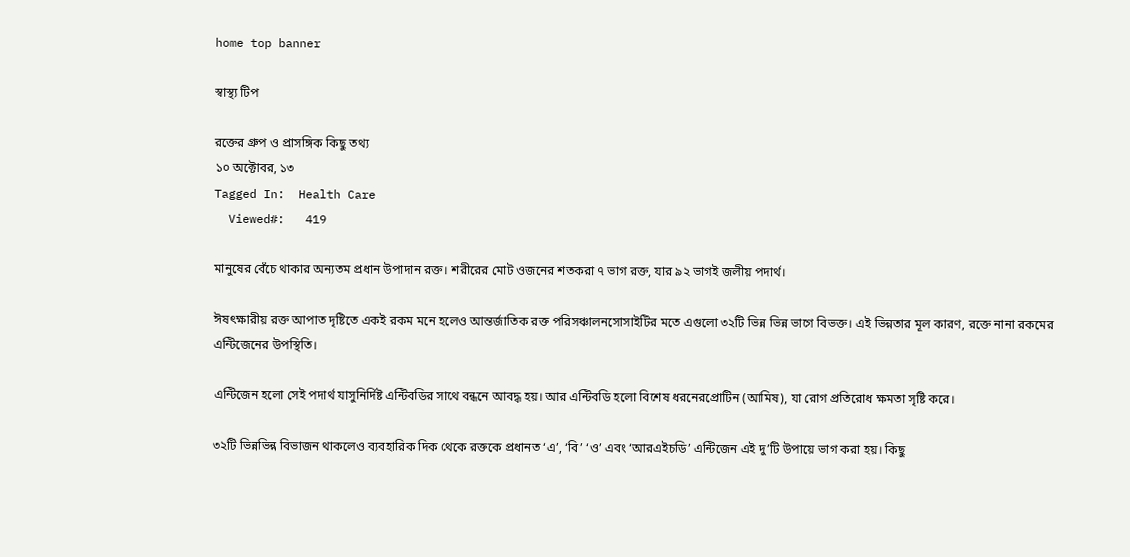home top banner

স্বাস্থ্য টিপ

রক্তের গ্রুপ ও প্রাসঙ্গিক কিছু তথ্য
১০ অক্টোবর, ১৩
Tagged In:  Health Care
  Viewed#:   419

মানুষের বেঁচে থাকার অন্যতম প্রধান উপাদান রক্ত। শরীরের মোট ওজনের শতকরা ৭ ভাগ রক্ত, যার ৯২ ভাগই জলীয় পদার্থ।

ঈষৎক্ষারীয় রক্ত আপাত দৃষ্টিতে একই রকম মনে হলেও আন্তর্জাতিক রক্ত পরিসঞ্চালনসোসাইটির মতে এগুলো ৩২টি ভিন্ন ভিন্ন ভাগে বিভক্ত। এই ভিন্নতার মূল কারণ, রক্তে নানা রকমের এন্টিজেনের উপস্থিতি।

এন্টিজেন হলো সেই পদার্থ যাসুনির্দিষ্ট এন্টিবডির সাথে বন্ধনে আবদ্ধ হয়। আর এন্টিবডি হলো বিশেষ ধরনেরপ্রোটিন (আমিষ), যা রোগ প্রতিরোধ ক্ষমতা সৃষ্টি করে।

৩২টি ভিন্নভিন্ন বিভাজন থাকলেও ব্যবহারিক দিক থেকে রক্তকে প্রধানত ‘এ’, ‘বি’ ‘ও’ এবং ‘আরএইচডি’ এন্টিজেন এই দু’টি উপায়ে ভাগ করা হয়। কিছু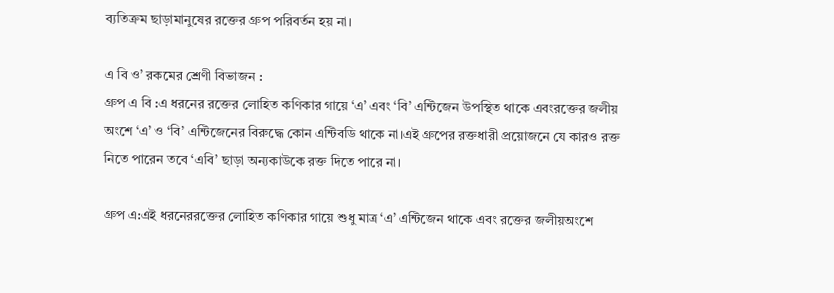ব্যতিক্রম ছাড়ামানুষের রক্তের গ্রুপ পরিবর্তন হয় না।

এ বি ও’ রকমের শ্রেণী বিভাজন :
গ্রুপ এ বি :এ ধরনের রক্তের লোহিত কণিকার গায়ে ‘এ’ এবং ‘বি’ এন্টিজেন উপস্থিত থাকে এবংরক্তের জলীয় অংশে ‘এ’ ও ‘বি’ এন্টিজেনের বিরুদ্ধে কোন এন্টিবডি থাকে না।এই গ্রুপের রক্তধারী প্রয়োজনে যে কারও রক্ত নিতে পারেন তবে ‘এবি’ ছাড়া অন্যকাউকে রক্ত দিতে পারে না।

গ্রুপ এ:এই ধরনেররক্তের লোহিত কণিকার গায়ে শুধু মাত্র ‘এ’ এন্টিজেন থাকে এবং রক্তের জলীয়অংশে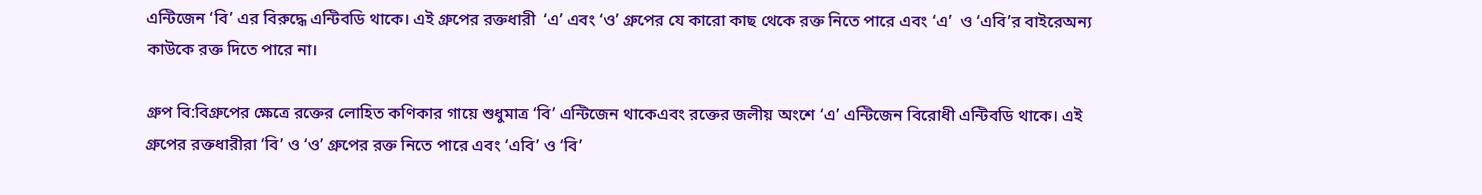এন্টিজেন ‘বি’ এর বিরুদ্ধে এন্টিবডি থাকে। এই গ্রুপের রক্তধারী  ‘এ’ এবং ‘ও’ গ্রুপের যে কারো কাছ থেকে রক্ত নিতে পারে এবং ‘এ’  ও ‘এবি’র বাইরেঅন্য কাউকে রক্ত দিতে পারে না।

গ্রুপ বি:বিগ্রুপের ক্ষেত্রে রক্তের লোহিত কণিকার গায়ে শুধুমাত্র ‘বি’ এন্টিজেন থাকেএবং রক্তের জলীয় অংশে ‘এ’ এন্টিজেন বিরোধী এন্টিবডি থাকে। এই গ্রুপের রক্তধারীরা ‘বি’ ও ‘ও’ গ্রুপের রক্ত নিতে পারে এবং ‘এবি’ ও ‘বি’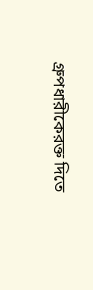গ্রুপধারীকেরক্ত দিতে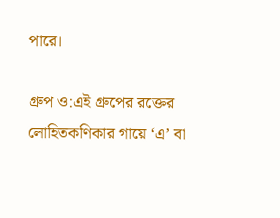পারে।

গ্রুপ ও:এই গ্রুপের রক্তের লোহিতকণিকার গায়ে ‘এ’ বা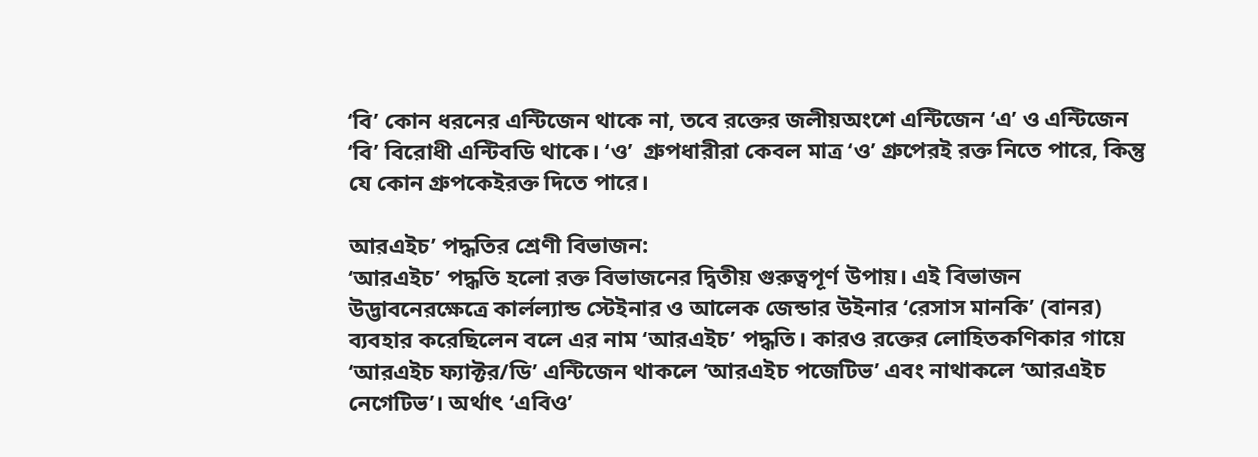‘বি’ কোন ধরনের এন্টিজেন থাকে না, তবে রক্তের জলীয়অংশে এন্টিজেন ‘এ’ ও এন্টিজেন ‘বি’ বিরোধী এন্টিবডি থাকে। ‘ও’  গ্রুপধারীরা কেবল মাত্র ‘ও’ গ্রুপেরই রক্ত নিতে পারে, কিন্তু যে কোন গ্রুপকেইরক্ত দিতে পারে।

আরএইচ’ পদ্ধতির শ্রেণী বিভাজন:
‘আরএইচ’ পদ্ধতি হলো রক্ত বিভাজনের দ্বিতীয় গুরুত্বপূর্ণ উপায়। এই বিভাজন উদ্ভাবনেরক্ষেত্রে কার্লল্যান্ড স্টেইনার ও আলেক জেন্ডার উইনার ‘রেসাস মানকি’ (বানর) ব্যবহার করেছিলেন বলে এর নাম ‘আরএইচ’ পদ্ধতি। কারও রক্তের লোহিতকণিকার গায়ে ‘আরএইচ ফ্যাক্টর/ডি’ এন্টিজেন থাকলে ‘আরএইচ পজেটিভ’ এবং নাথাকলে ‘আরএইচ নেগেটিভ’। অর্থাৎ ‘এবিও’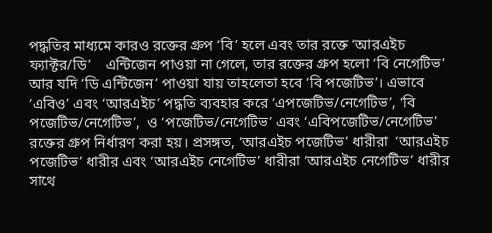পদ্ধতির মাধ্যমে কারও রক্তের গ্রুপ ‘বি’ হলে এবং তার রক্তে ‘আরএইচ ফ্যাক্টর/ডি’    এন্টিজেন পাওয়া না গেলে, তার রক্তের গ্রুপ হলো ‘বি নেগেটিভ’ আর যদি ‘ডি এন্টিজেন’ পাওয়া যায় তাহলেতা হবে ‘বি পজেটিভ’। এভাবে ‘এবিও’ এবং ‘আরএইচ’ পদ্ধতি ব্যবহার করে ‘এপজেটিভ/নেগেটিভ’, ‘বি পজেটিভ/নেগেটিভ’,  ও ‘পজেটিভ/নেগেটিভ’ এবং ‘এবিপজেটিভ/নেগেটিভ’ রক্তের গ্রুপ নির্ধারণ করা হয়। প্রসঙ্গত, ‘আরএইচ পজেটিভ’ ধারীরা  ‘আরএইচ পজেটিভ’ ধারীর এবং ‘আরএইচ নেগেটিভ’ ধারীরা ‘আরএইচ নেগেটিভ’ ধারীর সাথে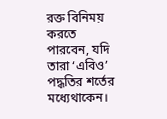রক্ত বিনিময় করতে পারবেন, যদি তারা ‘এবিও’ পদ্ধতির শর্তের মধ্যেথাকেন।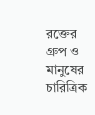রক্তের গ্রুপ ও মানুষের চারিত্রিক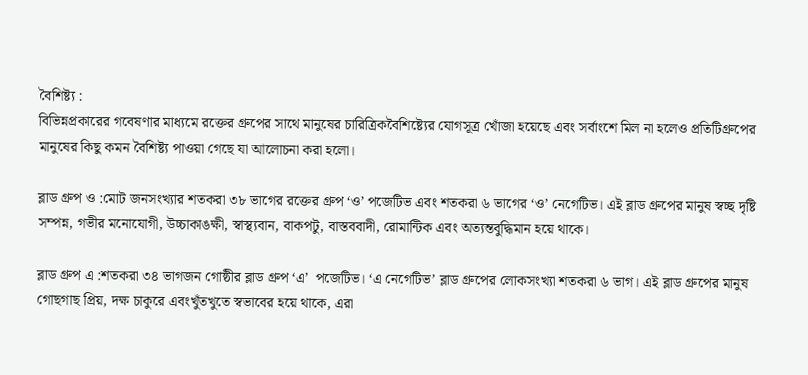বৈশিষ্ট্য :
বিভিন্নপ্রকারের গবেষণার মাধ্যমে রক্তের গ্রুপের সাথে মানুষের চারিত্রিকবৈশিষ্ট্যের যোগসূত্র খোঁজা হয়েছে এবং সর্বাংশে মিল না হলেও প্রতিটিগ্রুপের মানুষের কিছু কমন বৈশিষ্ট্য পাওয়া গেছে যা আলোচনা করা হলো।

ব্লাড গ্রুপ ও :মোট জনসংখ্যার শতকরা ৩৮ ভাগের রক্তের গ্রুপ ‘ও’ পজেটিভ এবং শতকরা ৬ ভাগের ‘ও’ নেগেটিভ। এই ব্লাড গ্রুপের মানুষ স্বচ্ছ দৃষ্টি সম্পন্ন, গভীর মনোযোগী, উচ্চাকাঙক্ষী, স্বাস্থ্যবান, বাকপটু, বাস্তববাদী, রোমান্টিক এবং অত্যন্তবুদ্ধিমান হয়ে থাকে।

ব্লাড গ্রুপ এ :শতকরা ৩৪ ভাগজন গোষ্ঠীর ব্লাড গ্রুপ ‘এ’  পজেটিভ। ‘এ নেগেটিভ’ ব্লাড গ্রুপের লোকসংখ্যা শতকরা ৬ ভাগ। এই ব্লাড গ্রুপের মানুষ গোছগাছ প্রিয়, দক্ষ চাকুরে এবংখুঁতখুতে স্বভাবের হয়ে থাকে, এরা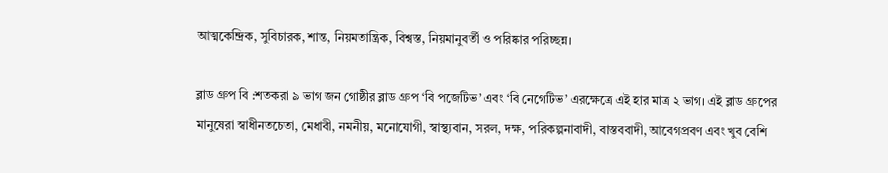আত্মকেন্দ্রিক, সুবিচারক, শান্ত, নিয়মতান্ত্রিক, বিশ্বস্ত, নিয়মানুবর্তী ও পরিষ্কার পরিচ্ছন্ন।

ব্লাড গ্রুপ বি :শতকরা ৯ ভাগ জন গোষ্ঠীর ব্লাড গ্রুপ ‘বি পজেটিভ’ এবং ‘বি নেগেটিভ’ এরক্ষেত্রে এই হার মাত্র ২ ভাগ। এই ব্লাড গ্রুপের মানুষেরা স্বাধীনতচেতা, মেধাবী, নমনীয়, মনোযোগী, স্বাস্থ্যবান, সরল, দক্ষ, পরিকল্পনাবাদী, বাস্তববাদী, আবেগপ্রবণ এবং খুব বেশি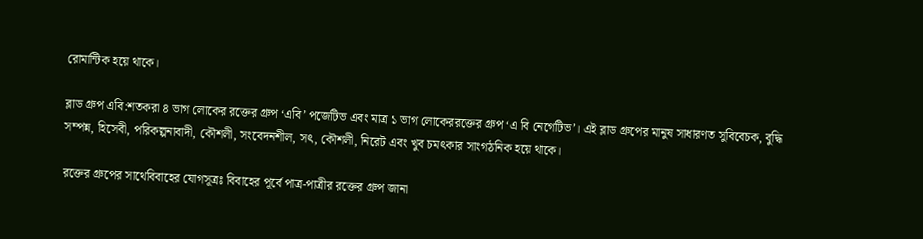রোমান্টিক হয়ে থাকে।

ব্লাড গ্রুপ এবি:শতকরা ৪ ভাগ লোকের রক্তের গ্রুপ ‘এবি’ পজেটিভ এবং মাত্র ১ ভাগ লোকেররক্তের গ্রুপ ‘এ বি নেগেটিভ’। এই ব্লাড গ্রুপের মানুষ সাধারণত সুবিবেচক, বুদ্ধি সম্পন্ন, হিসেবী, পরিকল্পনাবাদী, কৌশলী, সংবেদনশীল, সৎ, কৌশলী, নিরেট এবং খুব চমৎকার সাংগঠনিক হয়ে থাকে।

রক্তের গ্রুপের সাথেবিবাহের যোগসূত্রঃ বিবাহের পূর্বে পাত্র-পাত্রীর রক্তের গ্রুপ জানা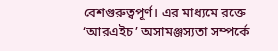বেশগুরুত্বপূর্ণ। এর মাধ্যমে রক্তে ‘আরএইচ’ অসামঞ্জস্যতা সম্পর্কে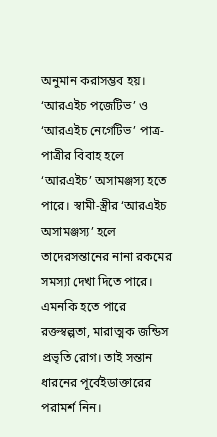অনুমান করাসম্ভব হয়। ‘আরএইচ পজেটিভ’ ও ‘আরএইচ নেগেটিভ’ পাত্র-পাত্রীর বিবাহ হলে ‘আরএইচ’ অসামঞ্জস্য হতে পারে। স্বামী-স্ত্রীর ‘আরএইচ অসামঞ্জস্য’ হলে তাদেরসন্তানের নানা রকমের সমস্যা দেখা দিতে পারে। এমনকি হতে পারে রক্তস্বল্পতা, মারাত্মক জন্ডিস প্রভৃতি রোগ। তাই সন্তান ধারনের পূর্বেইডাক্তারের পরামর্শ নিন।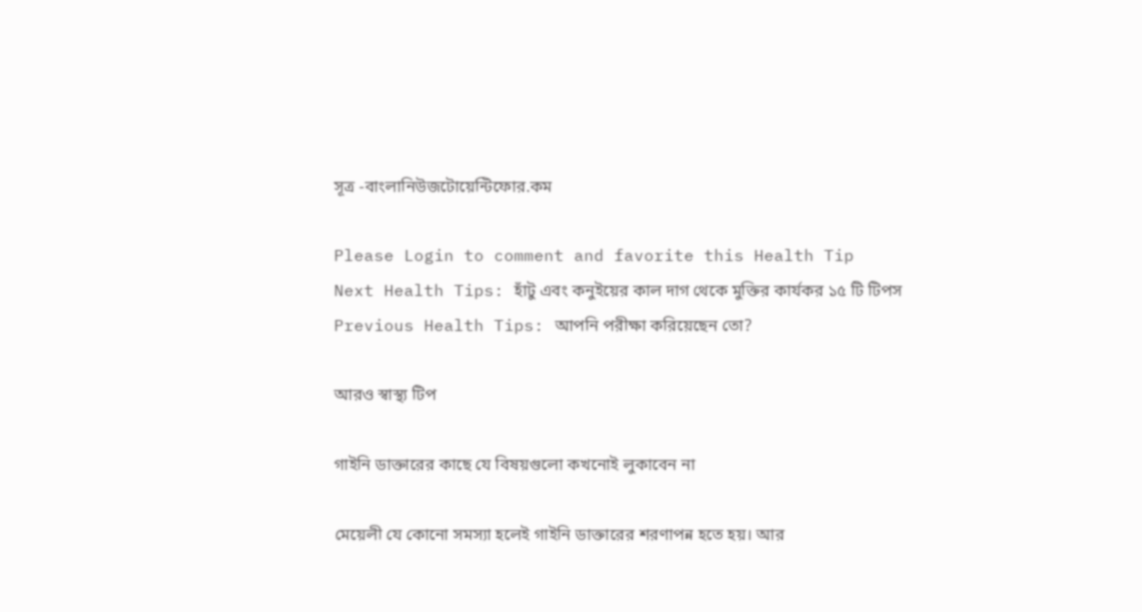সূত্র -বাংলানিউজটোয়েন্টিফোর.কম

Please Login to comment and favorite this Health Tip
Next Health Tips: হাঁটু এবং কনুইয়ের কাল দাগ থেকে মুক্তির কার্যকর ১৫ টি টিপস
Previous Health Tips: আপনি পরীক্ষা করিয়েছেন তো?

আরও স্বাস্থ্য টিপ

গাইনি ডাক্তারের কাছে যে বিষয়গুলো কখনোই লুকাবেন না

মেয়েলী যে কোনো সমস্যা হলেই গাইনি ডাক্তারের শরণাপন্ন হতে হয়। আর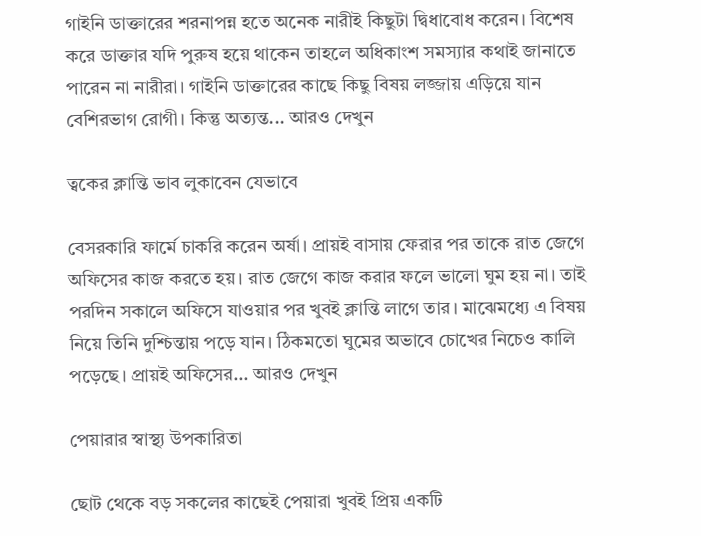গাইনি ডাক্তারের শরনাপন্ন হতে অনেক নারীই কিছুটা দ্বিধাবোধ করেন। বিশেষ করে ডাক্তার যদি পুরুষ হয়ে থাকেন তাহলে অধিকাংশ সমস্যার কথাই জানাতে পারেন না নারীরা। গাইনি ডাক্তারের কাছে কিছু বিষয় লজ্জায় এড়িয়ে যান বেশিরভাগ রোগী। কিন্তু অত্যন্ত... আরও দেখুন

ত্বকের ক্লান্তি ভাব লুকাবেন যেভাবে

বেসরকারি ফার্মে চাকরি করেন অর্ষা। প্রায়ই বাসায় ফেরার পর তাকে রাত জেগে অফিসের কাজ করতে হয়। রাত জেগে কাজ করার ফলে ভালো ঘুম হয় না। তাই পরদিন সকালে অফিসে যাওয়ার পর খুবই ক্লান্তি লাগে তার। মাঝেমধ্যে এ বিষয় নিয়ে তিনি দুশ্চিন্তায় পড়ে যান। ঠিকমতো ঘুমের অভাবে চোখের নিচেও কালি পড়েছে। প্রায়ই অফিসের... আরও দেখুন

পেয়ারার স্বাস্থ্য উপকারিতা

ছোট থেকে বড় সকলের কাছেই পেয়ারা খুবই প্রিয় একটি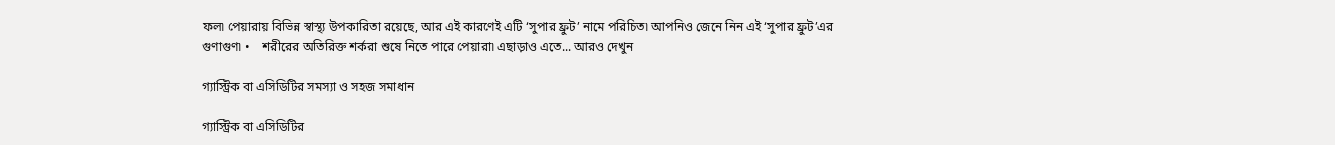ফল৷ পেয়ারায় বিভিন্ন স্বাস্থ্য উপকারিতা রয়েছে, আর এই কারণেই এটি ‘সুপার ফ্রুট’ নামে পরিচিত৷ আপনিও জেনে নিন এই ‘সুপার ফ্রুট’এর গুণাগুণ৷ •    শরীরের অতিরিক্ত শর্করা শুষে নিতে পারে পেয়ারা৷ এছাড়াও এতে... আরও দেখুন

গ্যাস্ট্রিক বা এসিডিটির সমস্যা ও সহজ সমাধান

গ্যাস্ট্রিক বা এসিডিটির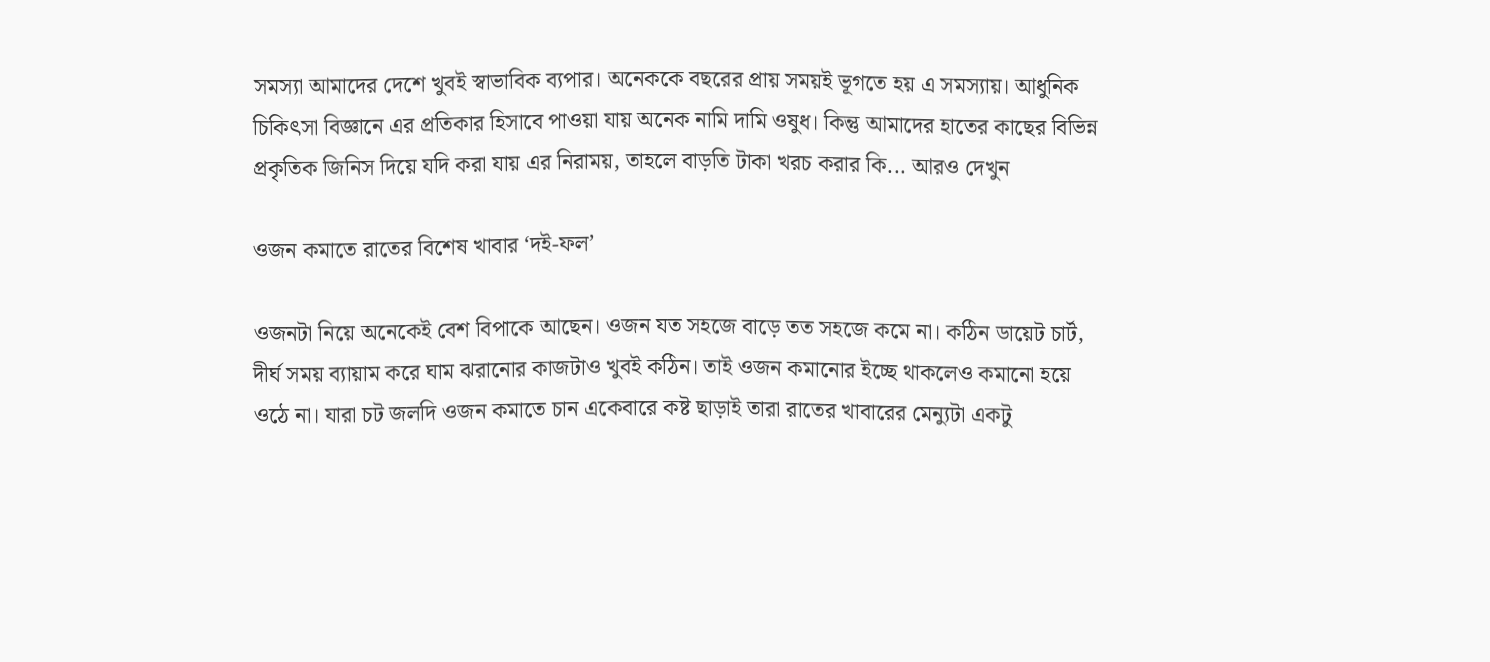সমস্যা আমাদের দেশে খুবই স্বাভাবিক ব্যপার। অনেককে বছরের প্রায় সময়ই ভূগতে হয় এ সমস্যায়। আধুনিক চিকিৎসা বিজ্ঞানে এর প্রতিকার হিসাবে পাওয়া যায় অনেক নামি দামি ওষুধ। কিন্তু আমাদের হাতের কাছের বিভিন্ন প্রকৃতিক জিনিস দিয়ে যদি করা যায় এর নিরাময়, তাহলে বাড়তি টাকা খরচ করার কি... আরও দেখুন

ওজন কমাতে রাতের বিশেষ খাবার ‘দই-ফল’

ওজনটা নিয়ে অনেকেই বেশ বিপাকে আছেন। ওজন যত সহজে বাড়ে তত সহজে কমে না। কঠিন ডায়েট চার্ট, দীর্ঘ সময় ব্যায়াম করে ঘাম ঝরানোর কাজটাও খুবই কঠিন। তাই ওজন কমানোর ইচ্ছে থাকলেও কমানো হয়ে ওঠে না। যারা চট জলদি ওজন কমাতে চান একেবারে কষ্ট ছাড়াই তারা রাতের খাবারের মেন্যুটা একটু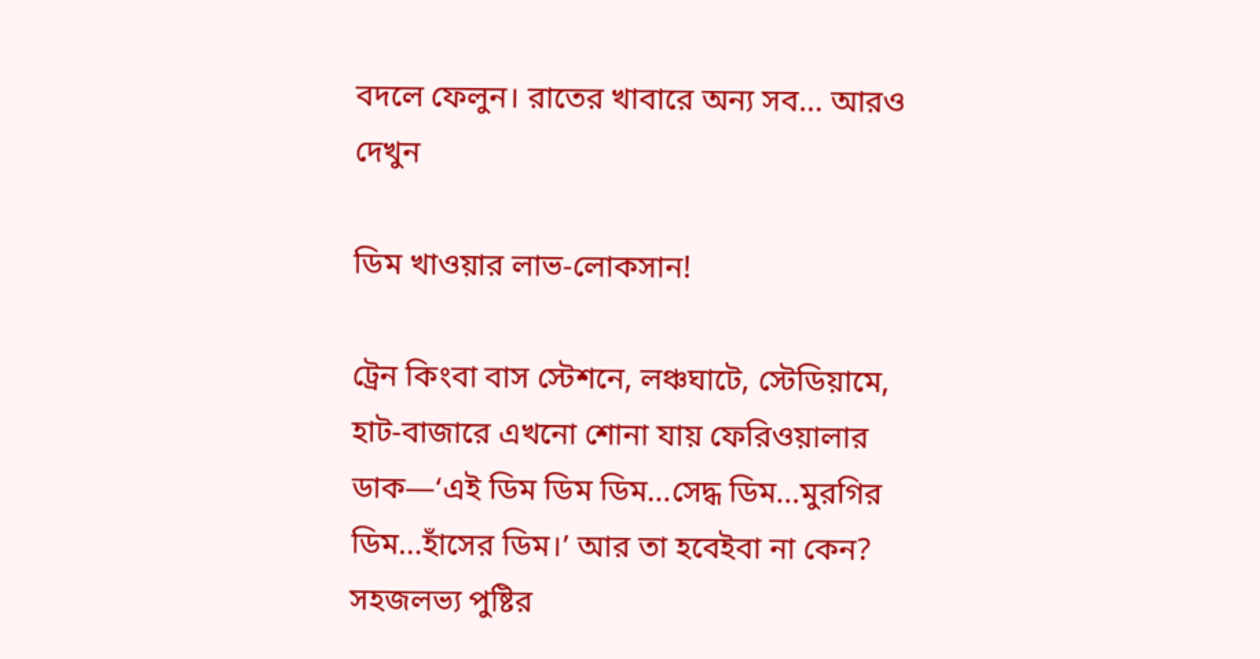বদলে ফেলুন। রাতের খাবারে অন্য সব... আরও দেখুন

ডিম খাওয়ার লাভ-লোকসান!

ট্রেন কিংবা বাস স্টেশনে, লঞ্চঘাটে, স্টেডিয়ামে, হাট-বাজারে এখনো শোনা যায় ফেরিওয়ালার ডাক—‘এই ডিম ডিম ডিম...সেদ্ধ ডিম...মুরগির ডিম...হাঁসের ডিম।’ আর তা হবেইবা না কেন? সহজলভ্য পুষ্টির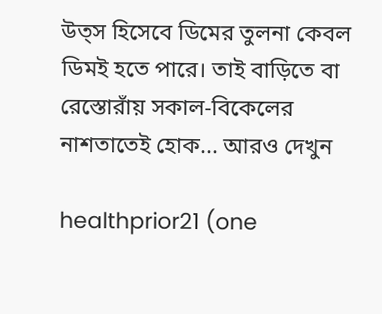উত্স হিসেবে ডিমের তুলনা কেবল ডিমই হতে পারে। তাই বাড়িতে বা রেস্তোরাঁয় সকাল-বিকেলের নাশতাতেই হোক... আরও দেখুন

healthprior21 (one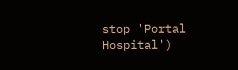stop 'Portal Hospital')